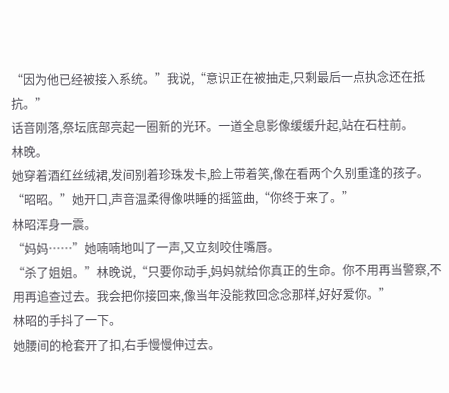“因为他已经被接入系统。”我说,“意识正在被抽走,只剩最后一点执念还在抵抗。”
话音刚落,祭坛底部亮起一圈新的光环。一道全息影像缓缓升起,站在石柱前。
林晚。
她穿着酒红丝绒裙,发间别着珍珠发卡,脸上带着笑,像在看两个久别重逢的孩子。
“昭昭。”她开口,声音温柔得像哄睡的摇篮曲,“你终于来了。”
林昭浑身一震。
“妈妈……”她喃喃地叫了一声,又立刻咬住嘴唇。
“杀了姐姐。”林晚说,“只要你动手,妈妈就给你真正的生命。你不用再当警察,不用再追查过去。我会把你接回来,像当年没能救回念念那样,好好爱你。”
林昭的手抖了一下。
她腰间的枪套开了扣,右手慢慢伸过去。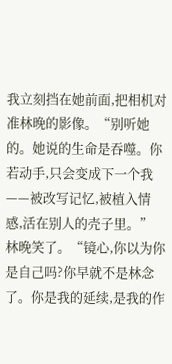我立刻挡在她前面,把相机对准林晚的影像。“别听她的。她说的生命是吞噬。你若动手,只会变成下一个我——被改写记忆,被植入情感,活在别人的壳子里。”
林晚笑了。“镜心,你以为你是自己吗?你早就不是林念了。你是我的延续,是我的作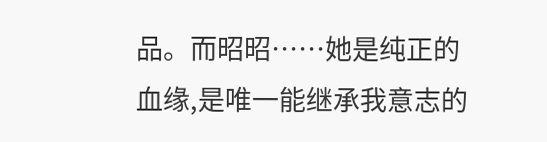品。而昭昭……她是纯正的血缘,是唯一能继承我意志的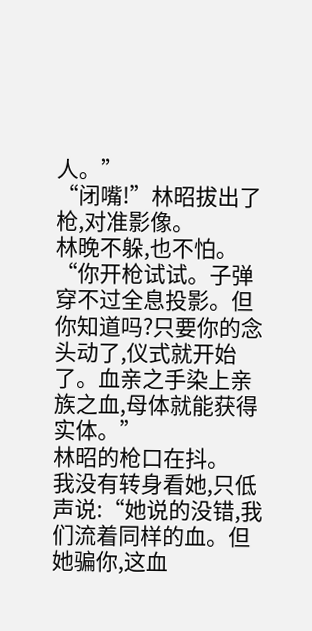人。”
“闭嘴!”林昭拔出了枪,对准影像。
林晚不躲,也不怕。“你开枪试试。子弹穿不过全息投影。但你知道吗?只要你的念头动了,仪式就开始了。血亲之手染上亲族之血,母体就能获得实体。”
林昭的枪口在抖。
我没有转身看她,只低声说:“她说的没错,我们流着同样的血。但她骗你,这血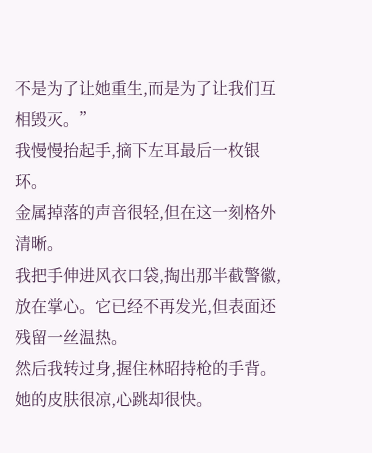不是为了让她重生,而是为了让我们互相毁灭。”
我慢慢抬起手,摘下左耳最后一枚银环。
金属掉落的声音很轻,但在这一刻格外清晰。
我把手伸进风衣口袋,掏出那半截警徽,放在掌心。它已经不再发光,但表面还残留一丝温热。
然后我转过身,握住林昭持枪的手背。
她的皮肤很凉,心跳却很快。